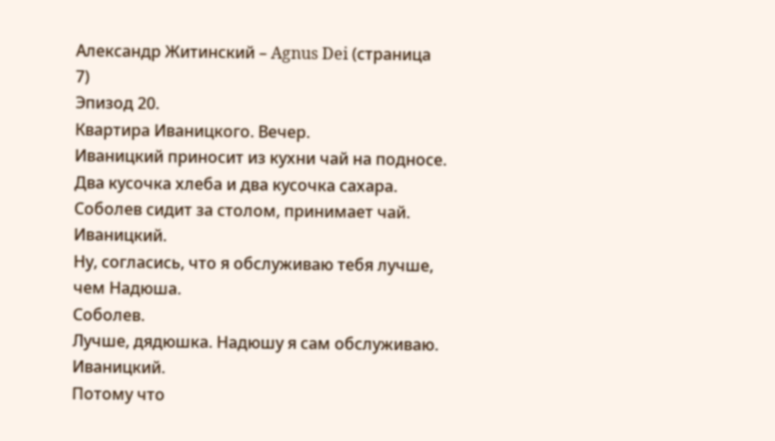Александр Житинский – Agnus Dei (страница 7)
Эпизод 20.
Квартира Иваницкого. Вечер.
Иваницкий приносит из кухни чай на подносе. Два кусочка хлеба и два кусочка сахара. Соболев сидит за столом, принимает чай.
Иваницкий.
Ну, согласись, что я обслуживаю тебя лучше, чем Надюша.
Соболев.
Лучше, дядюшка. Надюшу я сам обслуживаю.
Иваницкий.
Потому что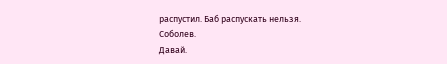распустил. Баб распускать нельзя.
Соболев.
Давай.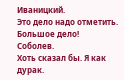Иваницкий.
Это дело надо отметить. Большое дело!
Соболев.
Хоть сказал бы. Я как дурак.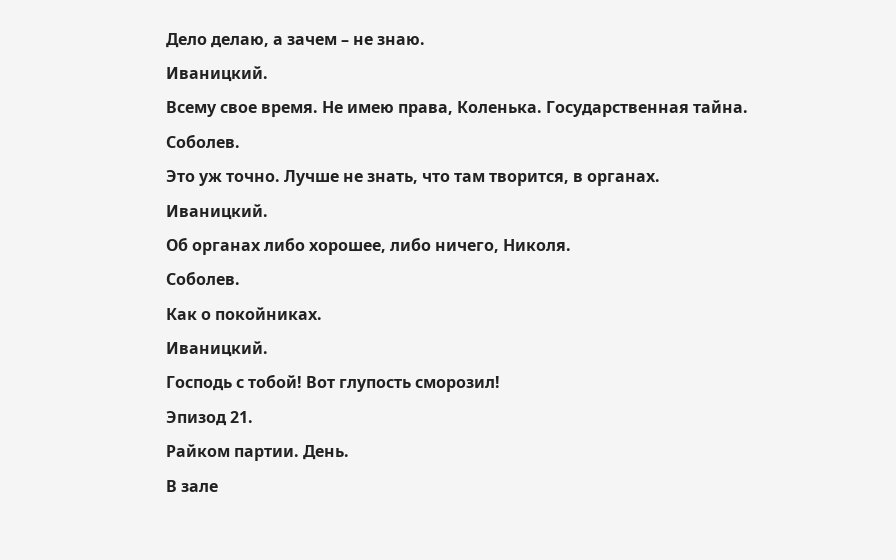Дело делаю, а зачем – не знаю.
Иваницкий.
Всему свое время. Не имею права, Коленька. Государственная тайна.
Соболев.
Это уж точно. Лучше не знать, что там творится, в органах.
Иваницкий.
Об органах либо хорошее, либо ничего, Николя.
Соболев.
Как о покойниках.
Иваницкий.
Господь с тобой! Вот глупость сморозил!
Эпизод 21.
Райком партии. День.
В зале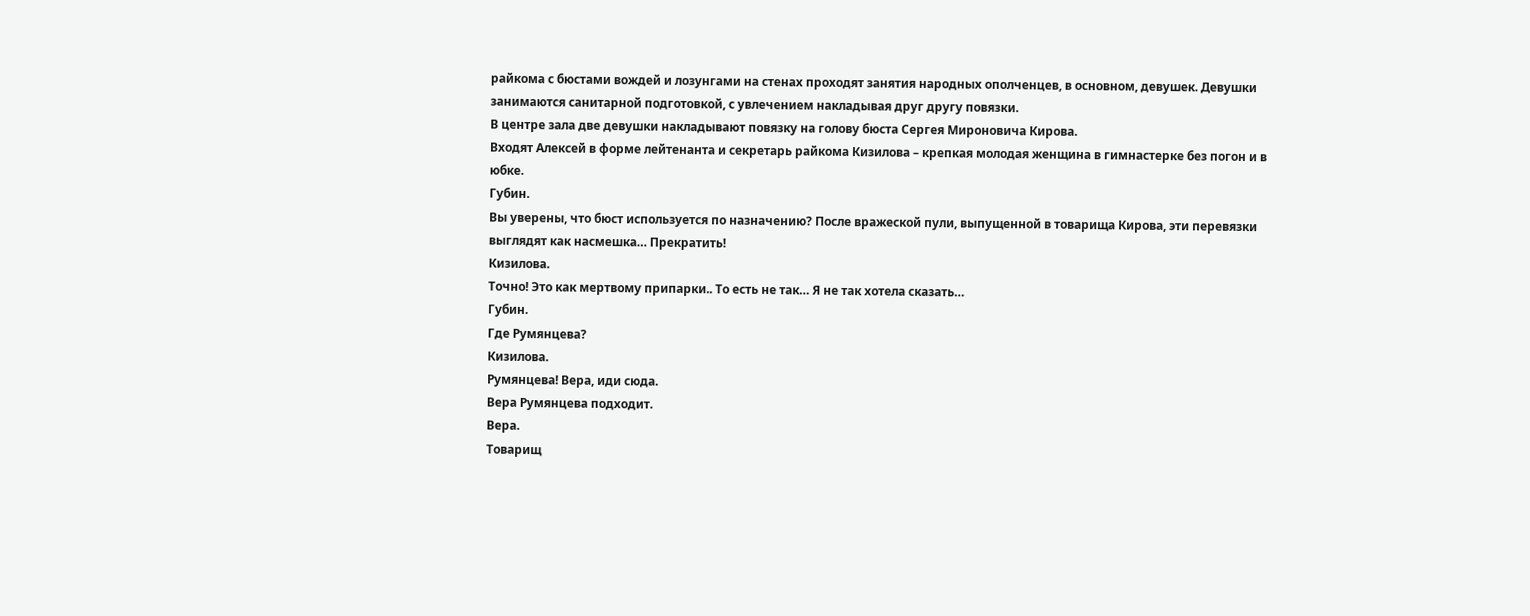райкома с бюстами вождей и лозунгами на стенах проходят занятия народных ополченцев, в основном, девушек. Девушки занимаются санитарной подготовкой, с увлечением накладывая друг другу повязки.
В центре зала две девушки накладывают повязку на голову бюста Сергея Мироновича Кирова.
Входят Алексей в форме лейтенанта и секретарь райкома Кизилова – крепкая молодая женщина в гимнастерке без погон и в юбке.
Губин.
Вы уверены, что бюст используется по назначению? После вражеской пули, выпущенной в товарища Кирова, эти перевязки выглядят как насмешка… Прекратить!
Кизилова.
Точно! Это как мертвому припарки.. То есть не так… Я не так хотела сказать…
Губин.
Где Румянцева?
Кизилова.
Румянцева! Вера, иди сюда.
Вера Румянцева подходит.
Вера.
Товарищ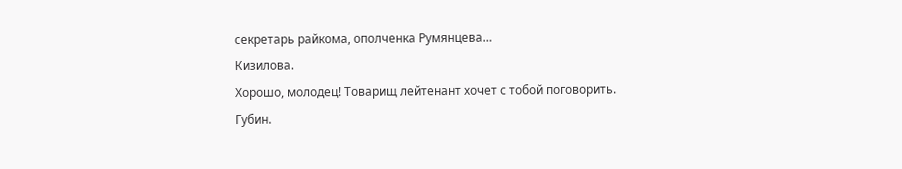секретарь райкома, ополченка Румянцева…
Кизилова.
Хорошо, молодец! Товарищ лейтенант хочет с тобой поговорить.
Губин.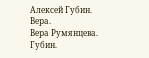Алексей Губин.
Вера.
Вера Румянцева.
Губин.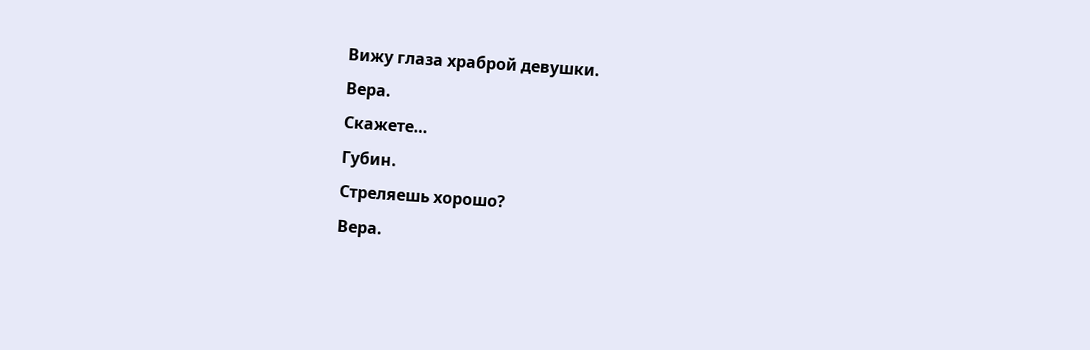Вижу глаза храброй девушки.
Вера.
Скажете…
Губин.
Стреляешь хорошо?
Вера.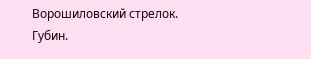Ворошиловский стрелок.
Губин.